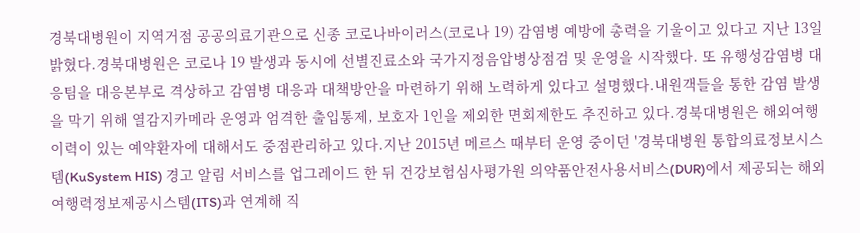경북대병원이 지역거점 공공의료기관으로 신종 코로나바이러스(코로나 19) 감염병 예방에 총력을 기울이고 있다고 지난 13일 밝혔다.경북대병원은 코로나 19 발생과 동시에 선별진료소와 국가지정음압병상점검 및 운영을 시작했다. 또 유행성감염병 대응팀을 대응본부로 격상하고 감염병 대응과 대책방안을 마련하기 위해 노력하게 있다고 설명했다.내원객들을 통한 감염 발생을 막기 위해 열감지카메라 운영과 엄격한 출입통제, 보호자 1인을 제외한 면회제한도 추진하고 있다.경북대병원은 해외여행이력이 있는 예약환자에 대해서도 중점관리하고 있다.지난 2015년 메르스 때부터 운영 중이던 '경북대병원 통합의료정보시스템(KuSystem HIS) 경고 알림 서비스를 업그레이드 한 뒤 건강보험심사평가원 의약품안전사용서비스(DUR)에서 제공되는 해외여행력정보제공시스템(ITS)과 연계해 직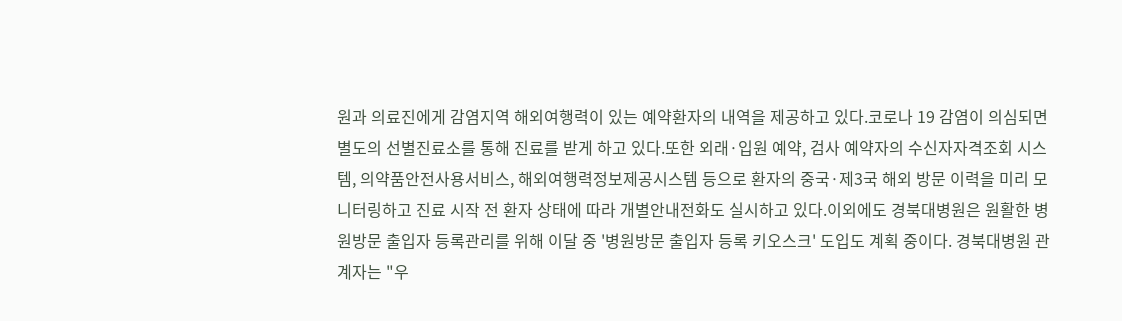원과 의료진에게 감염지역 해외여행력이 있는 예약환자의 내역을 제공하고 있다.코로나 19 감염이 의심되면 별도의 선별진료소를 통해 진료를 받게 하고 있다.또한 외래·입원 예약, 검사 예약자의 수신자자격조회 시스템, 의약품안전사용서비스, 해외여행력정보제공시스템 등으로 환자의 중국·제3국 해외 방문 이력을 미리 모니터링하고 진료 시작 전 환자 상태에 따라 개별안내전화도 실시하고 있다.이외에도 경북대병원은 원활한 병원방문 출입자 등록관리를 위해 이달 중 '병원방문 출입자 등록 키오스크' 도입도 계획 중이다. 경북대병원 관계자는 "우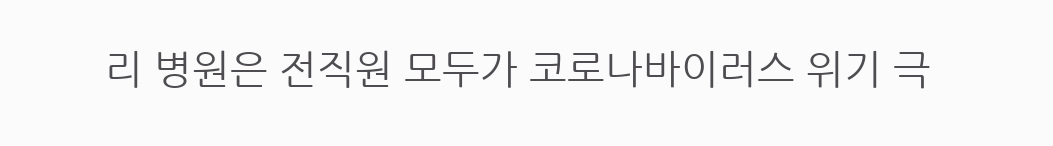리 병원은 전직원 모두가 코로나바이러스 위기 극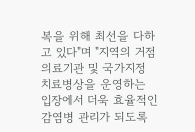복을 위해 최선을 다하고 있다"며 "지역의 거점의료기관 및 국가지정 치료병상을 운영하는 입장에서 더욱 효율적인 감염병 관리가 되도록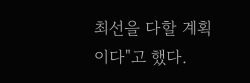최선을 다할 계획이다"고 했다.